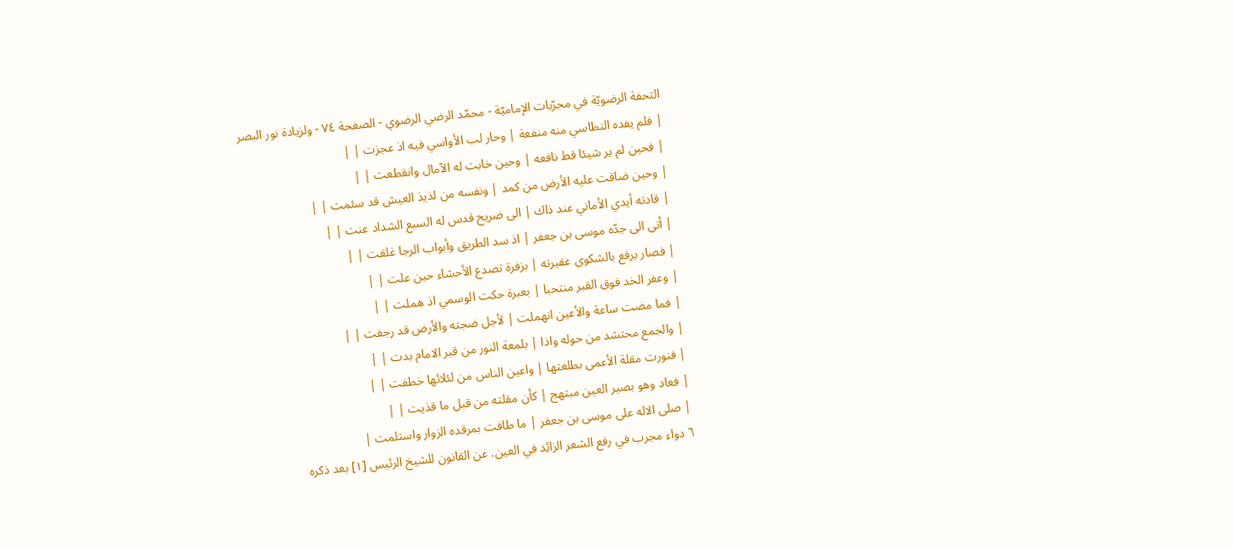التحفة الرضويّة في مجرّبات الإماميّة - محمّد الرضي الرضوي - الصفحة ٧٤ - ولزيادة نور البصر
| فلم يفده النطاسي منه منفعة | وحار لب الأواسي فيه اذ عجزت | |
| فحين لم ير شيئا قط نافعه | وحين خابت له الآمال وانقطعت | |
| وحين ضاقت عليه الأرض من كمد | ونفسه من لذيذ العيش قد سئمت | |
| قادته أيدي الأماني عند ذاك | الى ضريح قدس له السبع الشداد عنت | |
| أتى الى جدّه موسى بن جعفر | اذ سد الطريق وأبواب الرجا غلقت | |
| فصار يرفع بالشكوى عقيرته | بزفرة تصدع الأحشاء حين علت | |
| وعفر الخد فوق القبر منتحبا | بعبرة حكت الوسمي اذ هملت | |
| فما مضت ساعة والأعين انهملت | لأجل ضجته والأرض قد رجفت | |
| والجمع محتشد من حوله واذا | بلمعة النور من قبر الامام بدت | |
| فنورت مقلة الأعمى بطلعتها | واعين الناس من لئلائها خطفت | |
| فعاد وهو بصير العين مبتهج | كأن مقلته من قبل ما قذيت | |
| صلى الاله على موسى بن جعفر | ما طافت بمرقده الزوار واستلمت |
٦ دواء مجرب في رفع الشعر الزائِد في العين. عن القانون للشيخ الرئيس [١] بعد ذكره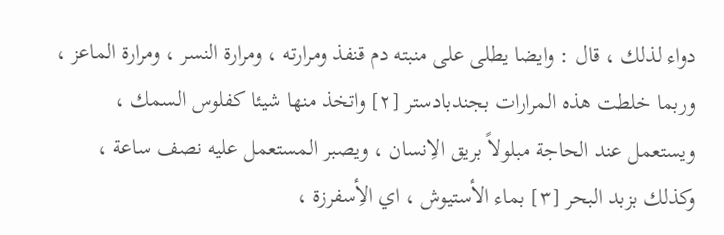دواء لذلك ، قال : وايضا يطلى على منبته دم قنفذ ومرارته ، ومرارة النسر ، ومرارة الماعز ، وربما خلطت هذه المرارات بجندبادستر [٢] واتخذ منها شيئا كفلوس السمك ، ويستعمل عند الحاجة مبلولاً بريق الاِنسان ، ويصبر المستعمل عليه نصف ساعة ، وكذلك بزبد البحر [٣] بماء الأستيوش ، اي الأِسفرزة ،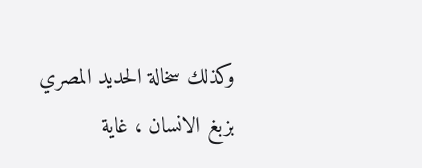وكذلك سخالة الحديد المصري بزبغ الانسان ، غاية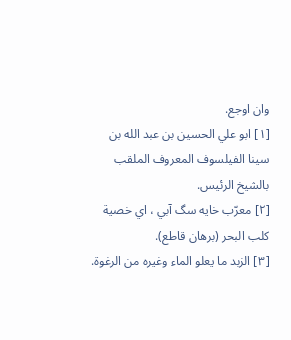وان اوجع.
[١] ابو علي الحسين بن عبد الله بن سينا الفيلسوف المعروف الملقب بالشيخ الرئيس.
[٢] معرّب خايه سگ آبي ، اي خصية كلب البحر (برهان قاطع).
[٣] الزبد ما يعلو الماء وغيره من الرغوة.